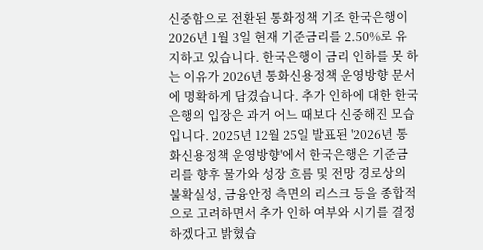신중함으로 전환된 통화정책 기조 한국은행이 2026년 1월 3일 현재 기준금리를 2.50%로 유지하고 있습니다. 한국은행이 금리 인하를 못 하는 이유가 2026년 통화신용정책 운영방향 문서에 명확하게 담겼습니다. 추가 인하에 대한 한국은행의 입장은 과거 어느 때보다 신중해진 모습입니다. 2025년 12월 25일 발표된 '2026년 통화신용정책 운영방향'에서 한국은행은 기준금리를 향후 물가와 성장 흐름 및 전망 경로상의 불확실성, 금융안정 측면의 리스크 등을 종합적으로 고려하면서 추가 인하 여부와 시기를 결정하겠다고 밝혔습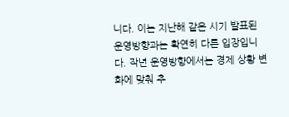니다. 이는 지난해 같은 시기 발표된 운영방향과는 확연히 다른 입장입니다. 작년 운영방향에서는 경제 상황 변화에 맞춰 추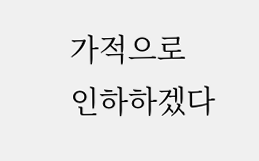가적으로 인하하겠다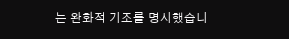는 완화적 기조를 명시했습니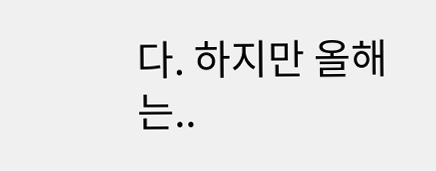다. 하지만 올해는..